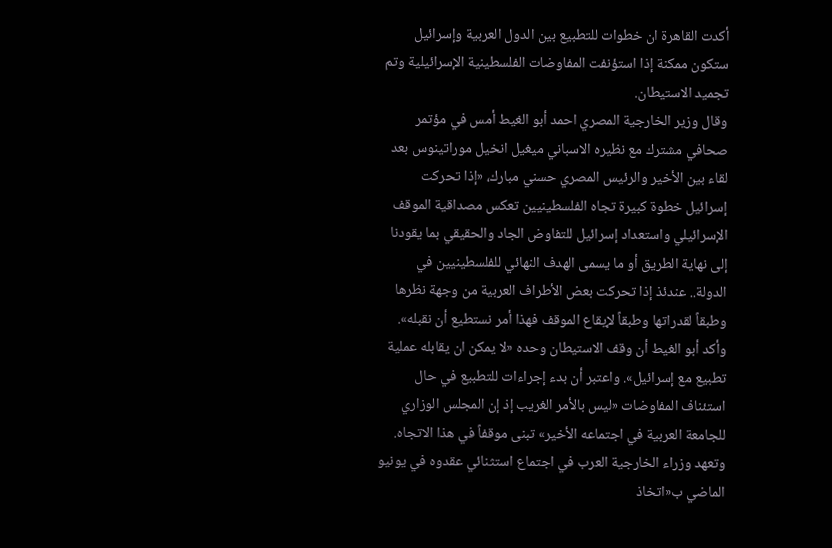أكدت القاهرة ان خطوات للتطبيع بين الدول العربية وإسرائيل ستكون ممكنة إذا استؤنفت المفاوضات الفلسطينية الإسرائيلية وتم تجميد الاستيطان.
وقال وزير الخارجية المصري احمد أبو الغيط أمس في مؤتمر صحافي مشترك مع نظيره الاسباني ميغيل انخيل موراتينوس بعد لقاء بين الأخير والرئيس المصري حسني مبارك، «إذا تحركت إسرائيل خطوة كبيرة تجاه الفلسطينيين تعكس مصداقية الموقف الإسرائيلي واستعداد إسرائيل للتفاوض الجاد والحقيقي بما يقودنا إلى نهاية الطريق أو ما يسمى الهدف النهائي للفلسطينيين في الدولة.. عندئذ إذا تحركت بعض الأطراف العربية من وجهة نظرها وطبقاً لقدراتها وطبقاً لإيقاع الموقف فهذا أمر نستطيع أن نقبله».
وأكد أبو الغيط أن وقف الاستيطان وحده «لا يمكن ان يقابله عملية تطبيع مع إسرائيل». واعتبر أن بدء إجراءات للتطبيع في حال استئناف المفاوضات «ليس بالأمر الغريب إذ إن المجلس الوزاري للجامعة العربية في اجتماعه الأخير» تبنى موقفاً في هذا الاتجاه.
وتعهد وزراء الخارجية العرب في اجتماع استثنائي عقدوه في يونيو الماضي ب«اتخاذ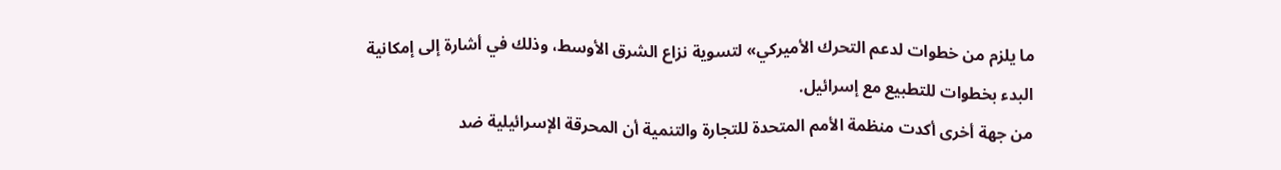ما يلزم من خطوات لدعم التحرك الأميركي» لتسوية نزاع الشرق الأوسط، وذلك في أشارة إلى إمكانية البدء بخطوات للتطبيع مع إسرائيل.
من جهة أخرى أكدت منظمة الأمم المتحدة للتجارة والتنمية أن المحرقة الإسرائيلية ضد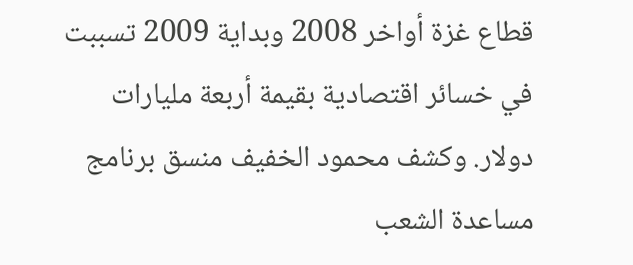قطاع غزة أواخر 2008 وبداية 2009 تسببت في خسائر اقتصادية بقيمة أربعة مليارات دولار. وكشف محمود الخفيف منسق برنامج مساعدة الشعب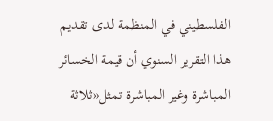الفلسطيني في المنظمة لدى تقديم هذا التقرير السنوي أن قيمة الخسائر المباشرة وغير المباشرة تمثل«ثلاثة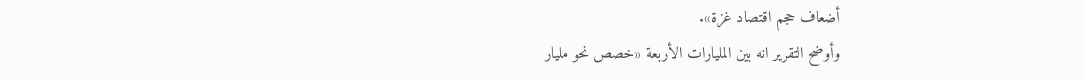أضعاف حجم اقتصاد غزة».
وأوضح التقرير انه بين المليارات الأربعة «خصص نحو مليار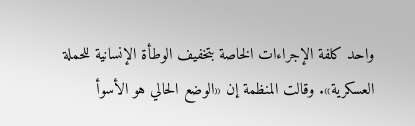واحد كلفة الإجراءات الخاصة بتخفيف الوطأة الإنسانية للحملة العسكرية». وقالت المنظمة إن «الوضع الحالي هو الأسوأ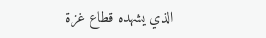الذي يشهده قطاع غزة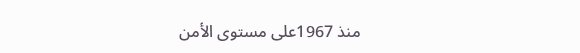منذ 1967على مستوى الأمن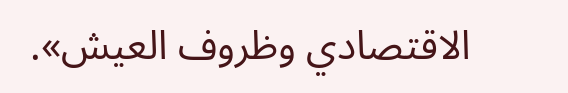الاقتصادي وظروف العيش».